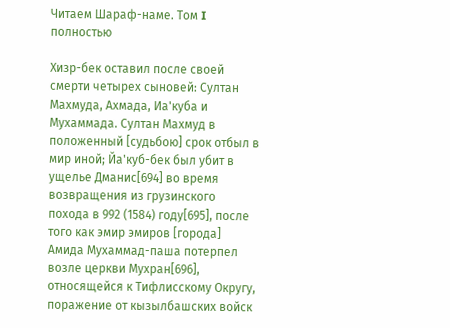Читаем Шараф-наме. Том I полностью

Хизр-бек оставил после своей смерти четырех сыновей: Султан Махмуда, Ахмада, Иа'куба и Мухаммада. Султан Махмуд в положенный [судьбою] срок отбыл в мир иной; Йа'куб-бек был убит в ущелье Дманис[694] во время возвращения из грузинского похода в 992 (1584) году[695], после того как эмир эмиров [города] Амида Мухаммад-паша потерпел возле церкви Мухран[696], относящейся к Тифлисскому Округу, поражение от кызылбашских войск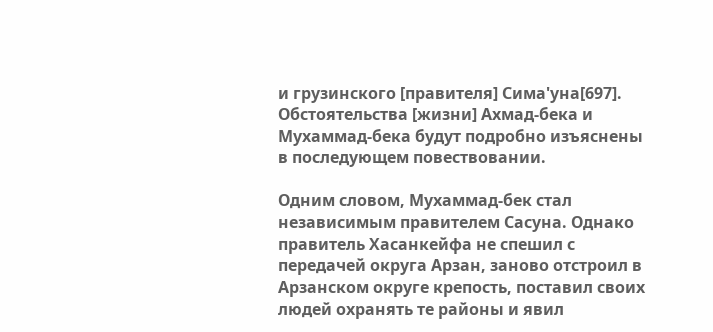и грузинского [правителя] Сима'уна[697]. Обстоятельства [жизни] Ахмад-бека и Мухаммад-бека будут подробно изъяснены в последующем повествовании.

Одним словом, Мухаммад-бек стал независимым правителем Сасуна. Однако правитель Хасанкейфа не спешил с передачей округа Арзан, заново отстроил в Арзанском округе крепость, поставил своих людей охранять те районы и явил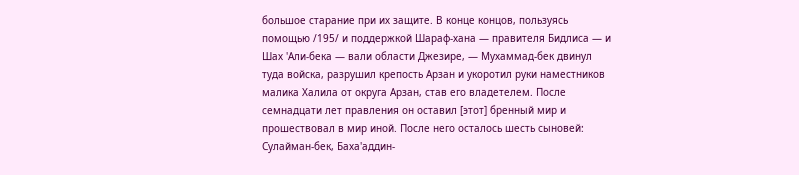большое старание при их защите. В конце концов, пользуясь помощью /195/ и поддержкой Шараф-хана — правителя Бидлиса — и Шах 'Али-бека — вали области Джезире, — Мухаммад-бек двинул туда войска, разрушил крепость Арзан и укоротил руки наместников малика Халила от округа Арзан, став его владетелем. После семнадцати лет правления он оставил [этот] бренный мир и прошествовал в мир иной. После него осталось шесть сыновей: Сулайман-бек, Баха'аддин-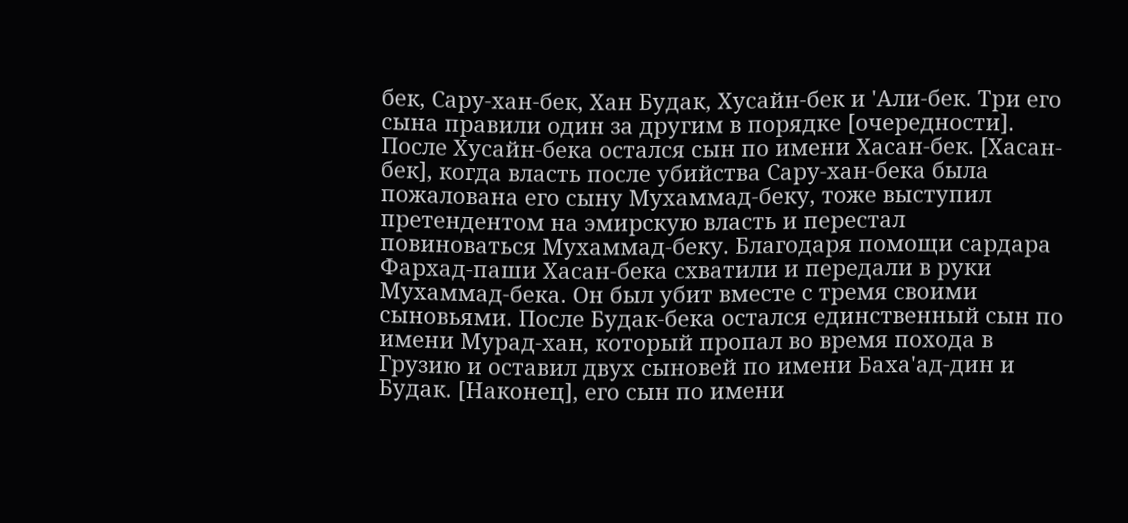бек, Сару-хан-бек, Хан Будак, Хусайн-бек и 'Али-бек. Три его сына правили один за другим в порядке [очередности]. После Хусайн-бека остался сын по имени Хасан-бек. [Хасан-бек], когда власть после убийства Сару-хан-бека была пожалована его сыну Мухаммад-беку, тоже выступил претендентом на эмирскую власть и перестал повиноваться Мухаммад-беку. Благодаря помощи сардара Фархад-паши Хасан-бека схватили и передали в руки Мухаммад-бека. Он был убит вместе с тремя своими сыновьями. После Будак-бека остался единственный сын по имени Мурад-хан, который пропал во время похода в Грузию и оставил двух сыновей по имени Баха'ад-дин и Будак. [Наконец], его сын по имени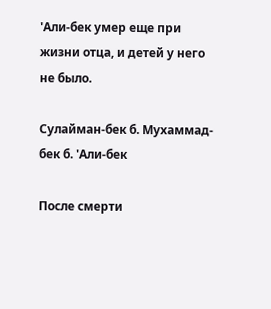'Али-бек умер еще при жизни отца, и детей у него не было.

Сулайман-бек б. Мухаммад-бек б. 'Али-бек

После смерти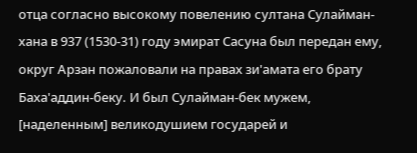отца согласно высокому повелению султана Сулайман-хана в 937 (1530-31) году эмират Сасуна был передан ему, округ Арзан пожаловали на правах зи'амата его брату Баха'аддин-беку. И был Сулайман-бек мужем, [наделенным] великодушием государей и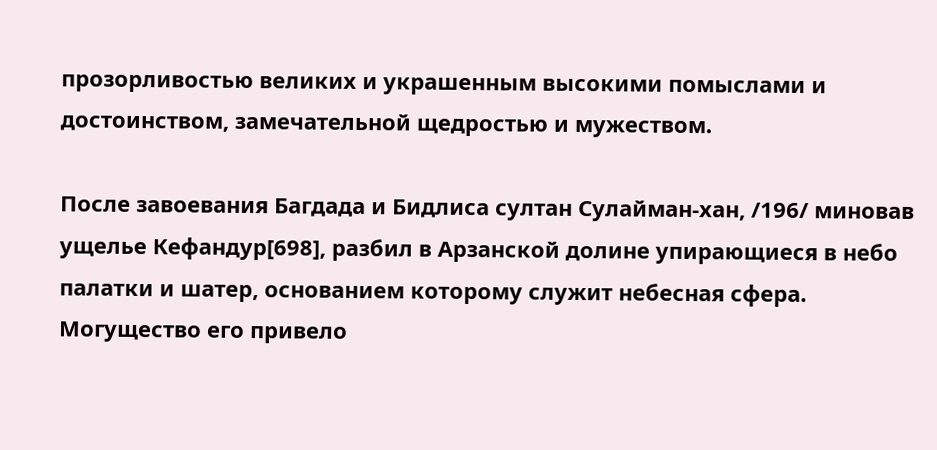прозорливостью великих и украшенным высокими помыслами и достоинством, замечательной щедростью и мужеством.

После завоевания Багдада и Бидлиса султан Сулайман-хан, /196/ миновав ущелье Кефандур[698], разбил в Арзанской долине упирающиеся в небо палатки и шатер, основанием которому служит небесная сфера. Могущество его привело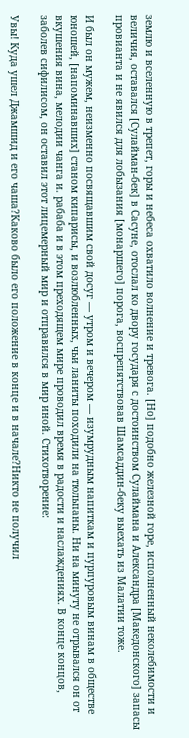землю и вселенную в трепет, горы и небеса охватило волнение и тревога. [Но] подобно железной горе, исполненный неколебимости и величия, оставался [Сулайман-бек] в Сасуне, отослал ко двору государя с достоинством Сулаймана и Александра [Македонского] запасы провианта и не явился для лобызания [монаршего] порога, воспрепятствовав Шамсаддин-беку выехать из Малатии тоже.

И был он мужем, неизменно посвящавшим свой досуг — утром и вечером — изумрудным напиткам и пурпуровым винам в обществе юношей, [напоминавших] станом кипарисы, и возлюбленных, чьи ланиты походили на тюльпаны. Ни на минуту не отрывался он от вкушения вина, мелодии чанга и. рабаба и в этом преходящем мире проводил время в радости и наслаждениях. В конце концов, заболев сифилисом, он оставил этот лицемерный мир и отправился в мир иной. Стихотворение:

Увы! Куда ушел Джамшид и его чаша?Каково было его положение в конце и в начале?Никто не получил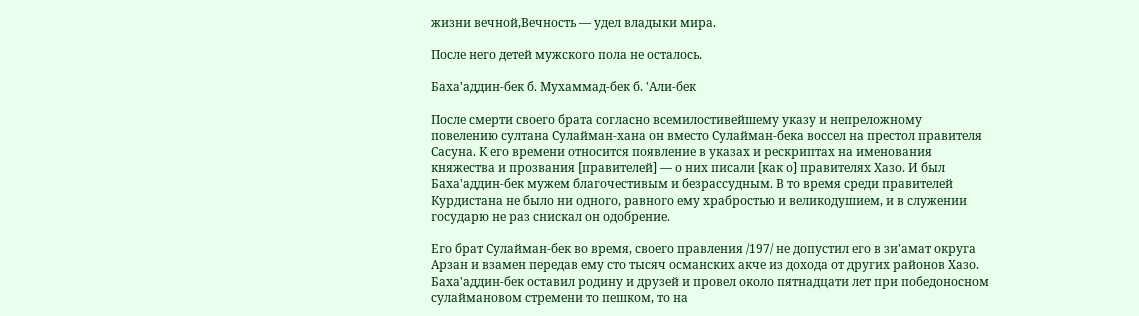жизни вечной,Вечность — удел владыки мира.

После него детей мужского пола не осталось.

Баха'аддин-бек б. Мухаммад-бек б. 'Али-бек

После смерти своего брата согласно всемилостивейшему указу и непреложному повелению султана Сулайман-хана он вместо Сулайман-бека воссел на престол правителя Сасуна. К его времени относится появление в указах и рескриптах на именования княжества и прозвания [правителей] — о них писали [как о] правителях Хазо. И был Баха'аддин-бек мужем благочестивым и безрассудным. В то время среди правителей Курдистана не было ни одного, равного ему храбростью и великодушием, и в служении государю не раз снискал он одобрение.

Его брат Сулайман-бек во время, своего правления /197/ не допустил его в зи'амат округа Арзан и взамен передав ему сто тысяч османских акче из дохода от других районов Хазо. Баха'аддин-бек оставил родину и друзей и провел около пятнадцати лет при победоносном сулаймановом стремени то пешком, то на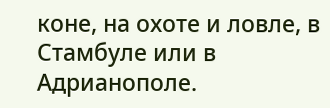коне, на охоте и ловле, в Стамбуле или в Адрианополе.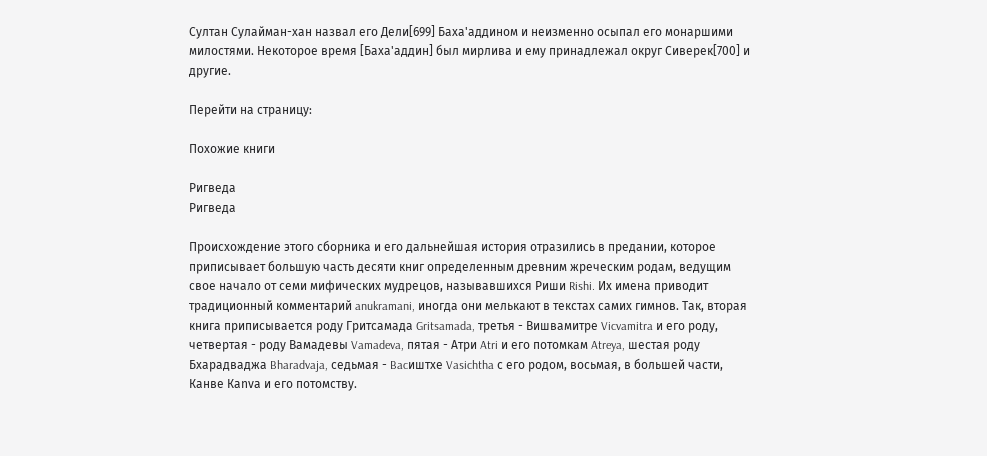Султан Сулайман-хан назвал его Дели[699] Баха'аддином и неизменно осыпал его монаршими милостями. Некоторое время [Баха'аддин] был мирлива и ему принадлежал округ Сиверек[700] и другие.

Перейти на страницу:

Похожие книги

Ригведа
Ригведа

Происхождение этого сборника и его дальнейшая история отразились в предании, которое приписывает большую часть десяти книг определенным древним жреческим родам, ведущим свое начало от семи мифических мудрецов, называвшихся Риши Rishi. Их имена приводит традиционный комментарий anukramani, иногда они мелькают в текстах самих гимнов. Так, вторая книга приписывается роду Гритсамада Gritsamada, третья - Вишвамитре Vicvamitra и его роду, четвертая - роду Вамадевы Vamadeva, пятая - Атри Atri и его потомкам Atreya, шестая роду Бхарадваджа Bharadvaja, седьмая - Bacиштхе Vasichtha с его родом, восьмая, в большей части, Канве Каnvа и его потомству.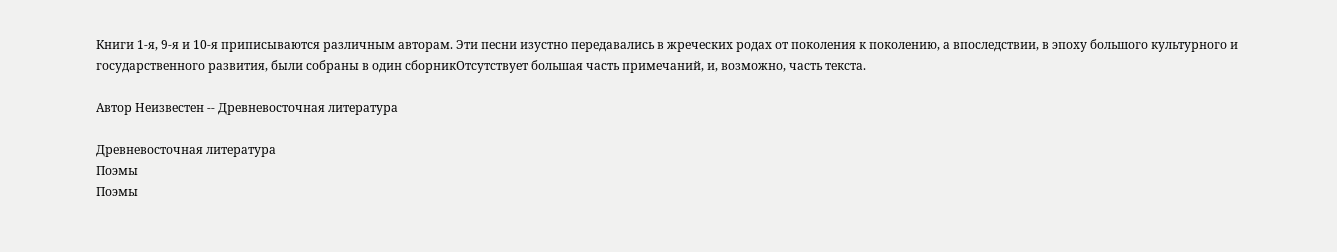Книги 1-я, 9-я и 10-я приписываются различным авторам. Эти песни изустно передавались в жреческих родах от поколения к поколению, а впоследствии, в эпоху большого культурного и государственного развития, были собраны в один сборникОтсутствует большая часть примечаний, и, возможно, часть текста.

Автор Неизвестен -- Древневосточная литература

Древневосточная литература
Поэмы
Поэмы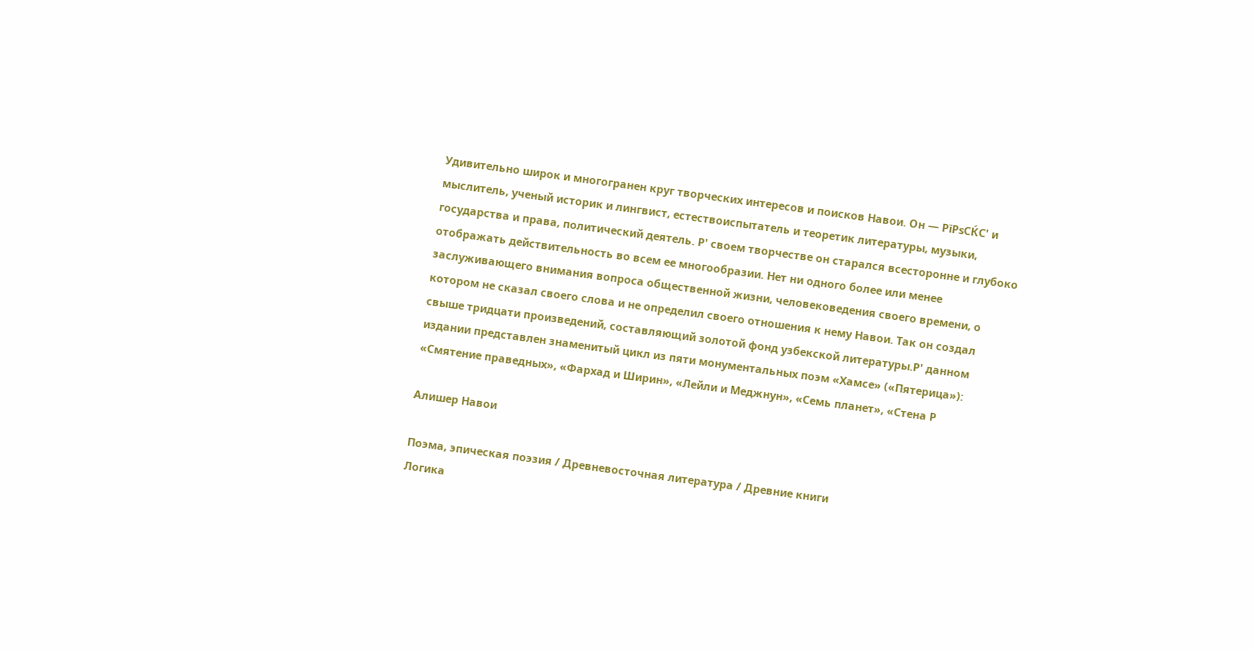Удивительно широк и многогранен круг творческих интересов и поисков Навои. Он — РїРѕСЌС' и мыслитель, ученый историк и лингвист, естествоиспытатель и теоретик литературы, музыки, государства и права, политический деятель. Р' своем творчестве он старался всесторонне и глубоко отображать действительность во всем ее многообразии. Нет ни одного более или менее заслуживающего внимания вопроса общественной жизни, человековедения своего времени, о котором не сказал своего слова и не определил своего отношения к нему Навои. Так он создал свыше тридцати произведений, составляющий золотой фонд узбекской литературы.Р' данном издании представлен знаменитый цикл из пяти монументальных поэм «Хамсе» («Пятерица»): «Смятение праведных», «Фархад и Ширин», «Лейли и Меджнун», «Семь планет», «Стена Р

Алишер Навои

Поэма, эпическая поэзия / Древневосточная литература / Древние книги
Логика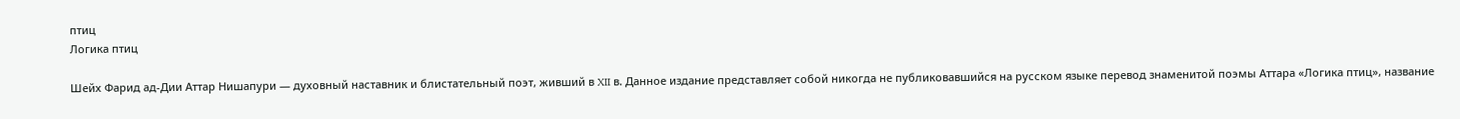птиц
Логика птиц

Шейх Фарид ад-Дии Аттар Нишапури — духовный наставник и блистательный поэт, живший в XII в. Данное издание представляет собой никогда не публиковавшийся на русском языке перевод знаменитой поэмы Аттара «Логика птиц», название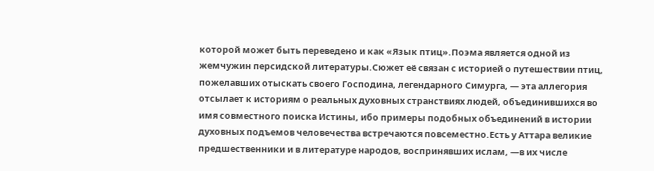которой может быть переведено и как «Язык птиц».Поэма является одной из жемчужин персидской литературы.Сюжет её связан с историей о путешествии птиц, пожелавших отыскать своего Господина, легендарного Симурга, — эта аллегория отсылает к историям о реальных духовных странствиях людей, объединившихся во имя совместного поиска Истины, ибо примеры подобных объединений в истории духовных подъемов человечества встречаются повсеместно.Есть у Аттара великие предшественники и в литературе народов, воспринявших ислам, —в их числе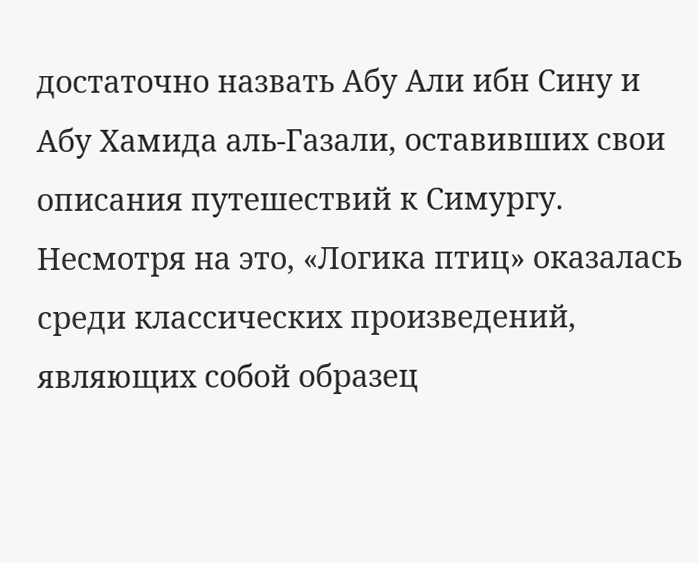достаточно назвать Абу Али ибн Сину и Абу Хамида аль-Газали, оставивших свои описания путешествий к Симургу. Несмотря на это, «Логика птиц» оказалась среди классических произведений, являющих собой образец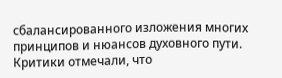сбалансированного изложения многих принципов и нюансов духовного пути. Критики отмечали, что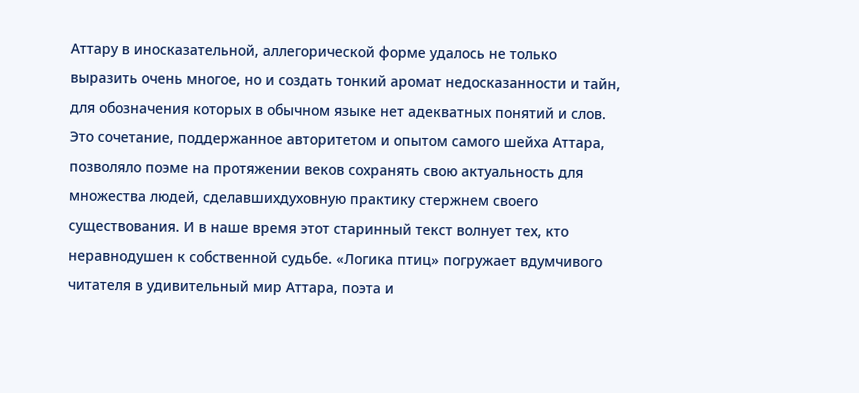Аттару в иносказательной, аллегорической форме удалось не только выразить очень многое, но и создать тонкий аромат недосказанности и тайн, для обозначения которых в обычном языке нет адекватных понятий и слов. Это сочетание, поддержанное авторитетом и опытом самого шейха Аттара, позволяло поэме на протяжении веков сохранять свою актуальность для множества людей, сделавшихдуховную практику стержнем своего существования. И в наше время этот старинный текст волнует тех, кто неравнодушен к собственной судьбе. «Логика птиц» погружает вдумчивого читателя в удивительный мир Аттара, поэта и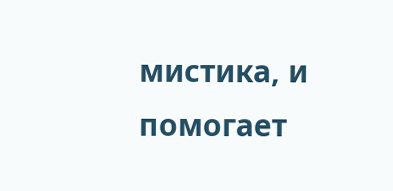мистика, и помогает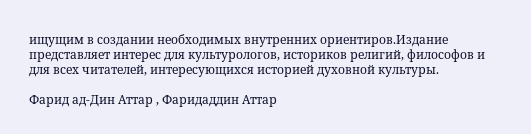ищущим в создании необходимых внутренних ориентиров.Издание представляет интерес для культурологов, историков религий, философов и для всех читателей, интересующихся историей духовной культуры.

Фарид ад-Дин Аттар , Фаридаддин Аттар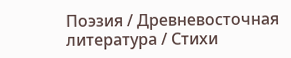Поэзия / Древневосточная литература / Стихи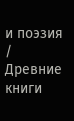и поэзия / Древние книги